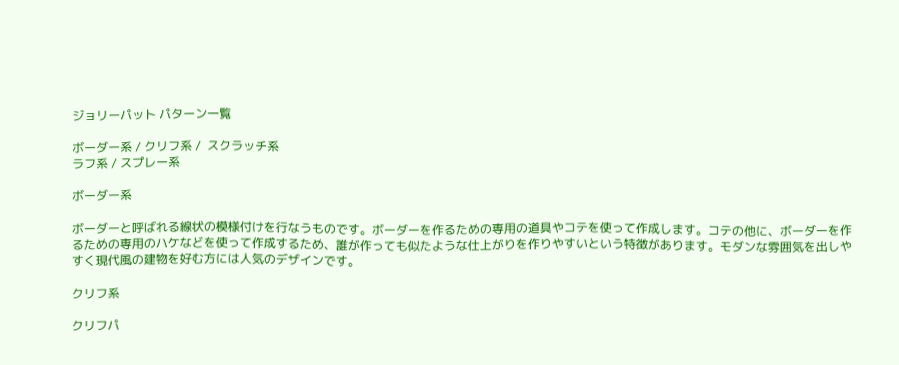ジョリーパット パターン一覧

ボーダー系 / クリフ系 /  スクラッチ系
ラフ系 / スプレー系

ボーダー系

ボーダーと呼ばれる線状の模様付けを行なうものです。ボーダーを作るための専用の道具やコテを使って作成します。コテの他に、ボーダーを作るための専用のハケなどを使って作成するため、誰が作っても似たような仕上がりを作りやすいという特徴があります。モダンな雰囲気を出しやすく現代風の建物を好む方には人気のデザインです。

クリフ系

クリフパ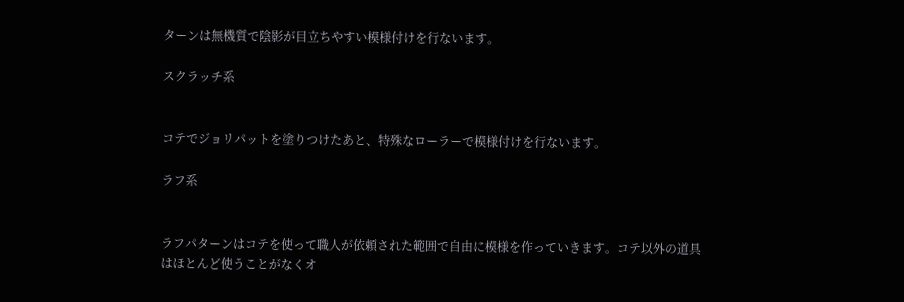ターンは無機質で陰影が目立ちやすい模様付けを行ないます。

スクラッチ系


コテでジョリパットを塗りつけたあと、特殊なローラーで模様付けを行ないます。

ラフ系


ラフパターンはコテを使って職人が依頼された範囲で自由に模様を作っていきます。コテ以外の道具はほとんど使うことがなくオ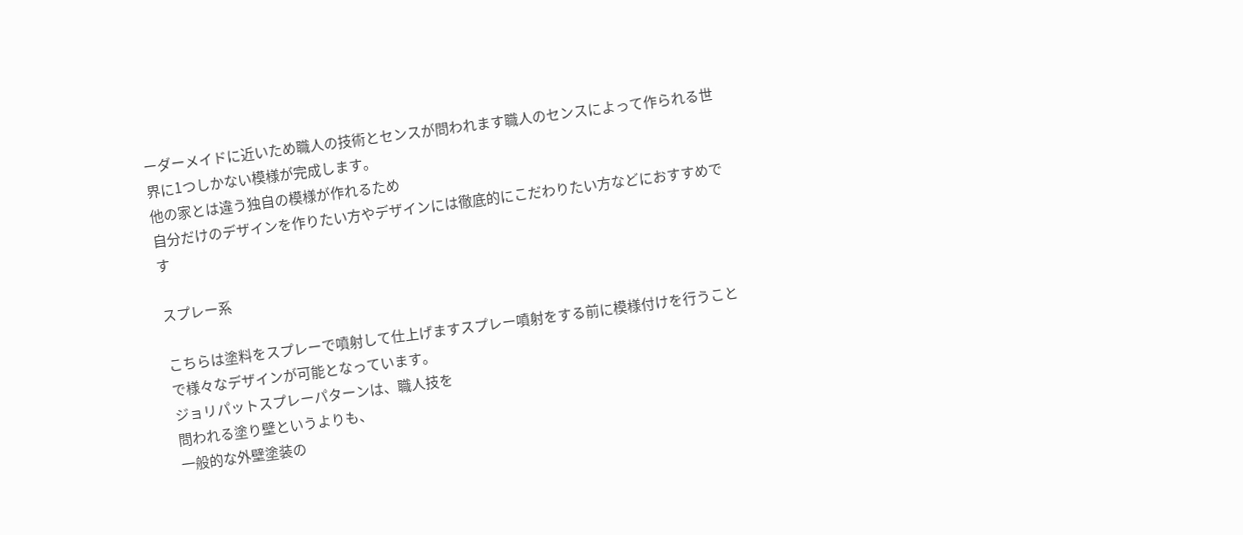ーダーメイドに近いため職人の技術とセンスが問われます職人のセンスによって作られる世界に1つしかない模様が完成します。
他の家とは違う独自の模様が作れるため
自分だけのデザインを作りたい方やデザインには徹底的にこだわりたい方などにおすすめです

スプレー系

こちらは塗料をスプレーで噴射して仕上げますスプレー噴射をする前に模様付けを行うことで様々なデザインが可能となっています。
ジョリパットスプレーパターンは、職人技を
問われる塗り壁というよりも、
一般的な外壁塗装の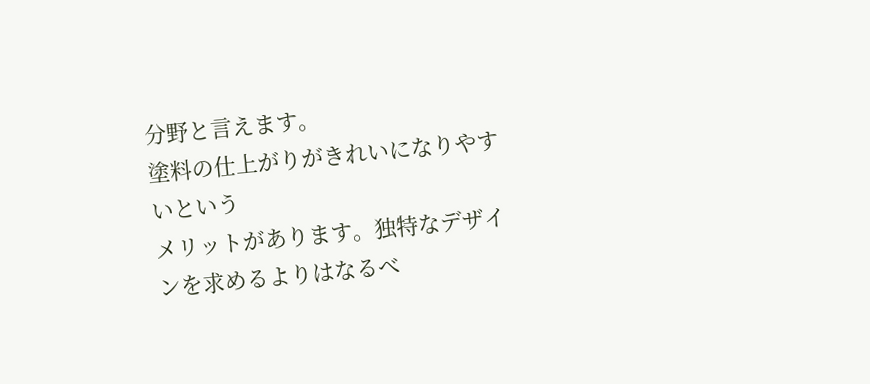分野と言えます。
塗料の仕上がりがきれいになりやすいという
メリットがあります。独特なデザインを求めるよりはなるべ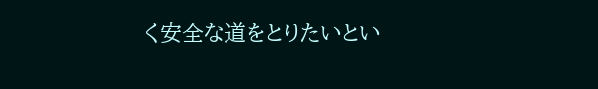く安全な道をとりたいとい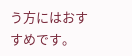う方にはおすすめです。